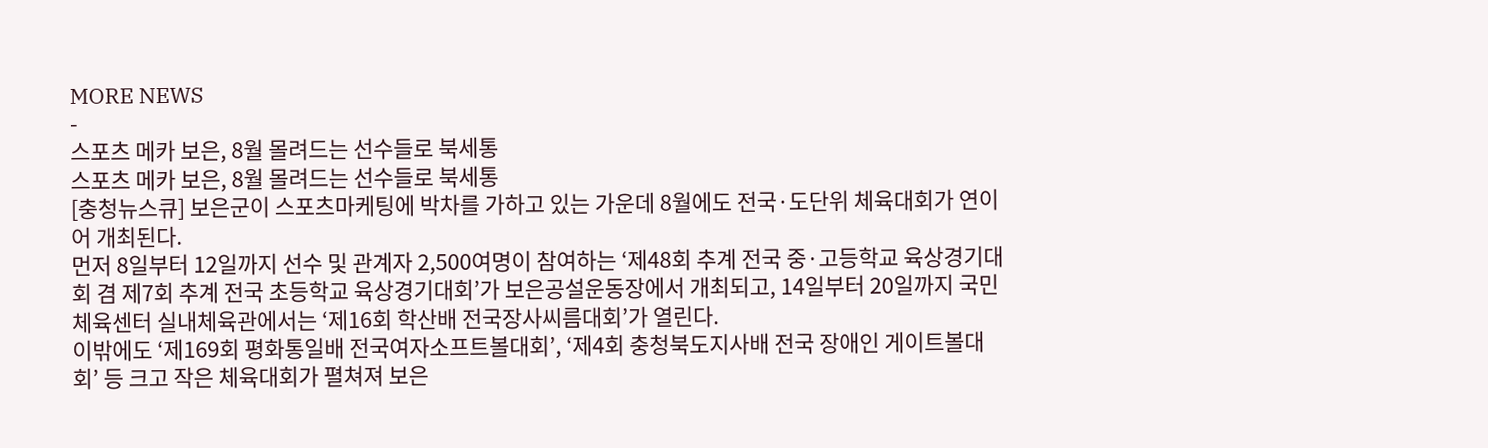MORE NEWS
-
스포츠 메카 보은, 8월 몰려드는 선수들로 북세통
스포츠 메카 보은, 8월 몰려드는 선수들로 북세통
[충청뉴스큐] 보은군이 스포츠마케팅에 박차를 가하고 있는 가운데 8월에도 전국·도단위 체육대회가 연이어 개최된다.
먼저 8일부터 12일까지 선수 및 관계자 2,500여명이 참여하는 ‘제48회 추계 전국 중·고등학교 육상경기대회 겸 제7회 추계 전국 초등학교 육상경기대회’가 보은공설운동장에서 개최되고, 14일부터 20일까지 국민체육센터 실내체육관에서는 ‘제16회 학산배 전국장사씨름대회’가 열린다.
이밖에도 ‘제169회 평화통일배 전국여자소프트볼대회’, ‘제4회 충청북도지사배 전국 장애인 게이트볼대회’ 등 크고 작은 체육대회가 펼쳐져 보은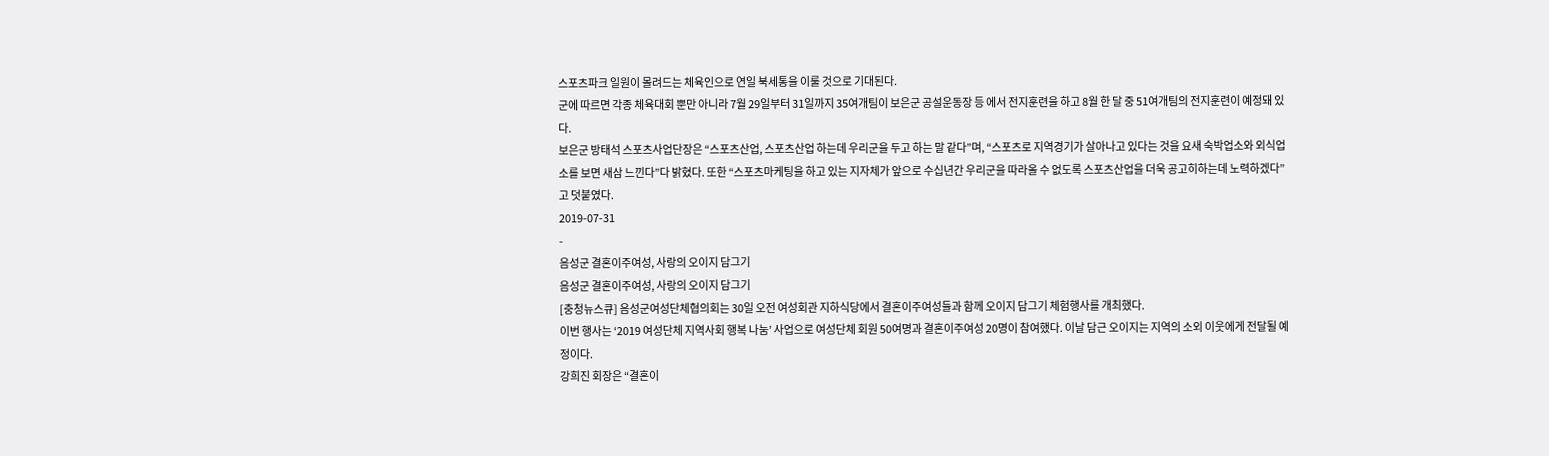스포츠파크 일원이 몰려드는 체육인으로 연일 북세통을 이룰 것으로 기대된다.
군에 따르면 각종 체육대회 뿐만 아니라 7월 29일부터 31일까지 35여개팀이 보은군 공설운동장 등 에서 전지훈련을 하고 8월 한 달 중 51여개팀의 전지훈련이 예정돼 있다.
보은군 방태석 스포츠사업단장은 “스포츠산업, 스포츠산업 하는데 우리군을 두고 하는 말 같다”며, “스포츠로 지역경기가 살아나고 있다는 것을 요새 숙박업소와 외식업소를 보면 새삼 느낀다”다 밝혔다. 또한 “스포츠마케팅을 하고 있는 지자체가 앞으로 수십년간 우리군을 따라올 수 없도록 스포츠산업을 더욱 공고히하는데 노력하겠다”고 덧붙였다.
2019-07-31
-
음성군 결혼이주여성, 사랑의 오이지 담그기
음성군 결혼이주여성, 사랑의 오이지 담그기
[충청뉴스큐] 음성군여성단체협의회는 30일 오전 여성회관 지하식당에서 결혼이주여성들과 함께 오이지 담그기 체험행사를 개최했다.
이번 행사는 ‘2019 여성단체 지역사회 행복 나눔’ 사업으로 여성단체 회원 50여명과 결혼이주여성 20명이 참여했다. 이날 담근 오이지는 지역의 소외 이웃에게 전달될 예정이다.
강희진 회장은 “결혼이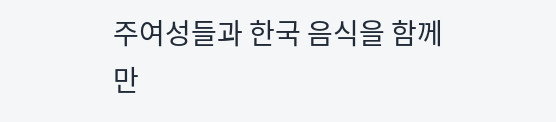주여성들과 한국 음식을 함께 만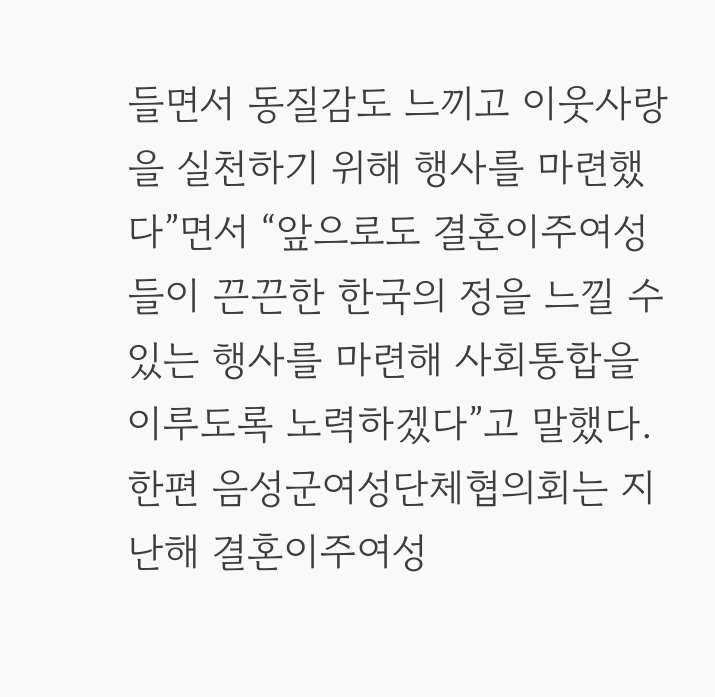들면서 동질감도 느끼고 이웃사랑을 실천하기 위해 행사를 마련했다”면서 “앞으로도 결혼이주여성들이 끈끈한 한국의 정을 느낄 수 있는 행사를 마련해 사회통합을 이루도록 노력하겠다”고 말했다.
한편 음성군여성단체협의회는 지난해 결혼이주여성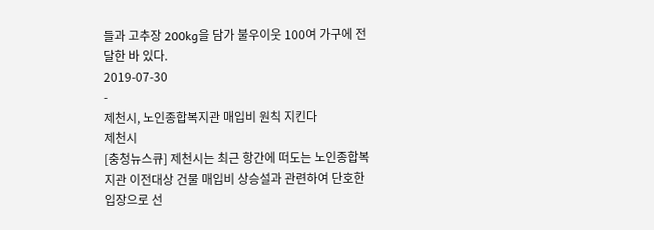들과 고추장 200kg을 담가 불우이웃 100여 가구에 전달한 바 있다.
2019-07-30
-
제천시, 노인종합복지관 매입비 원칙 지킨다
제천시
[충청뉴스큐] 제천시는 최근 항간에 떠도는 노인종합복지관 이전대상 건물 매입비 상승설과 관련하여 단호한 입장으로 선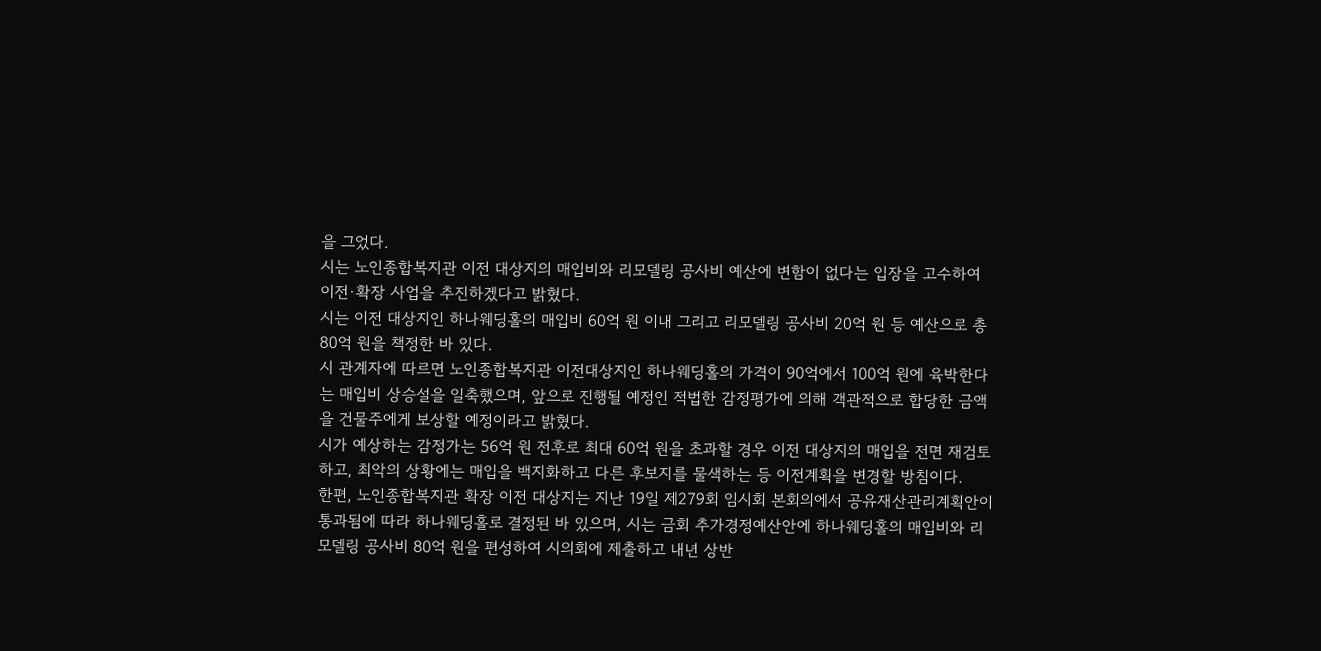을 그었다.
시는 노인종합복지관 이전 대상지의 매입비와 리모델링 공사비 예산에 변함이 없다는 입장을 고수하여 이전·확장 사업을 추진하겠다고 밝혔다.
시는 이전 대상지인 하나웨딩홀의 매입비 60억 원 이내 그리고 리모델링 공사비 20억 원 등 예산으로 총 80억 원을 책정한 바 있다.
시 관계자에 따르면 노인종합복지관 이전대상지인 하나웨딩홀의 가격이 90억에서 100억 원에 육박한다는 매입비 상승설을 일축했으며, 앞으로 진행될 예정인 적법한 감정평가에 의해 객관적으로 합당한 금액을 건물주에게 보상할 예정이라고 밝혔다.
시가 예상하는 감정가는 56억 원 전후로 최대 60억 원을 초과할 경우 이전 대상지의 매입을 전면 재검토하고, 최악의 상황에는 매입을 백지화하고 다른 후보지를 물색하는 등 이전계획을 변경할 방침이다.
한편, 노인종합복지관 확장 이전 대상지는 지난 19일 제279회 임시회 본회의에서 공유재산관리계획안이 통과됨에 따라 하나웨딩홀로 결정된 바 있으며, 시는 금회 추가경정예산안에 하나웨딩홀의 매입비와 리모델링 공사비 80억 원을 편성하여 시의회에 제출하고 내년 상반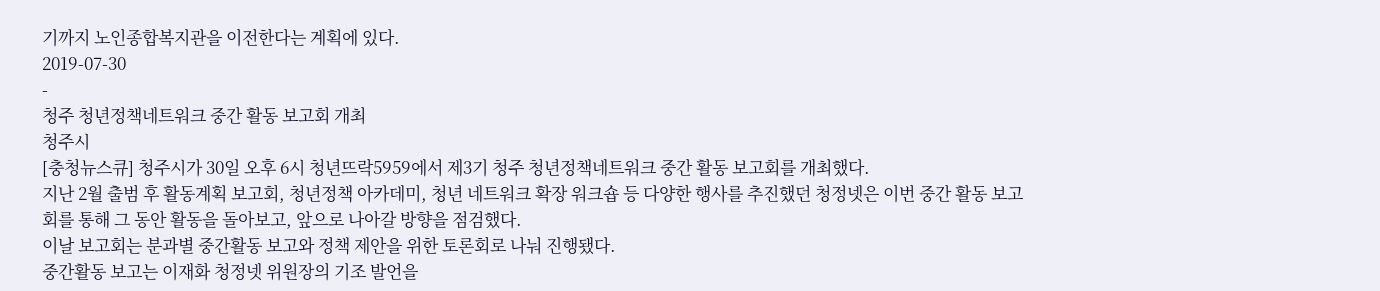기까지 노인종합복지관을 이전한다는 계획에 있다.
2019-07-30
-
청주 청년정책네트워크 중간 활동 보고회 개최
청주시
[충청뉴스큐] 청주시가 30일 오후 6시 청년뜨락5959에서 제3기 청주 청년정책네트워크 중간 활동 보고회를 개최했다.
지난 2월 출범 후 활동계획 보고회, 청년정책 아카데미, 청년 네트워크 확장 워크숍 등 다양한 행사를 추진했던 청정넷은 이번 중간 활동 보고회를 통해 그 동안 활동을 돌아보고, 앞으로 나아갈 방향을 점검했다.
이날 보고회는 분과별 중간활동 보고와 정책 제안을 위한 토론회로 나눠 진행됐다.
중간활동 보고는 이재화 청정넷 위원장의 기조 발언을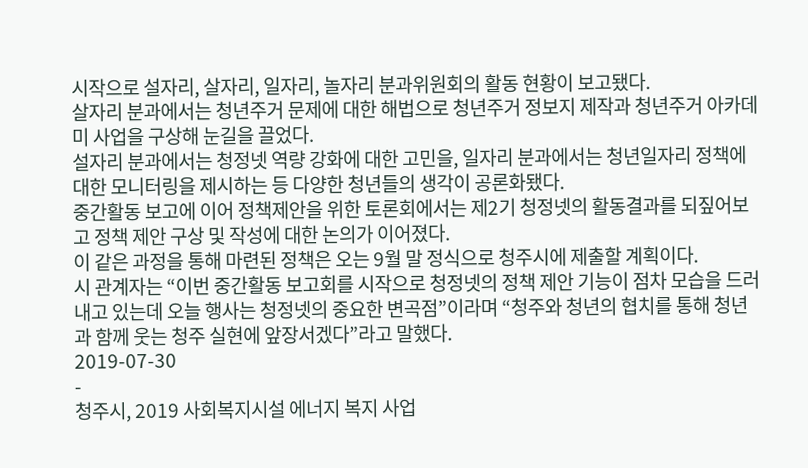시작으로 설자리, 살자리, 일자리, 놀자리 분과위원회의 활동 현황이 보고됐다.
살자리 분과에서는 청년주거 문제에 대한 해법으로 청년주거 정보지 제작과 청년주거 아카데미 사업을 구상해 눈길을 끌었다.
설자리 분과에서는 청정넷 역량 강화에 대한 고민을, 일자리 분과에서는 청년일자리 정책에 대한 모니터링을 제시하는 등 다양한 청년들의 생각이 공론화됐다.
중간활동 보고에 이어 정책제안을 위한 토론회에서는 제2기 청정넷의 활동결과를 되짚어보고 정책 제안 구상 및 작성에 대한 논의가 이어졌다.
이 같은 과정을 통해 마련된 정책은 오는 9월 말 정식으로 청주시에 제출할 계획이다.
시 관계자는 “이번 중간활동 보고회를 시작으로 청정넷의 정책 제안 기능이 점차 모습을 드러내고 있는데 오늘 행사는 청정넷의 중요한 변곡점”이라며 “청주와 청년의 협치를 통해 청년과 함께 웃는 청주 실현에 앞장서겠다”라고 말했다.
2019-07-30
-
청주시, 2019 사회복지시설 에너지 복지 사업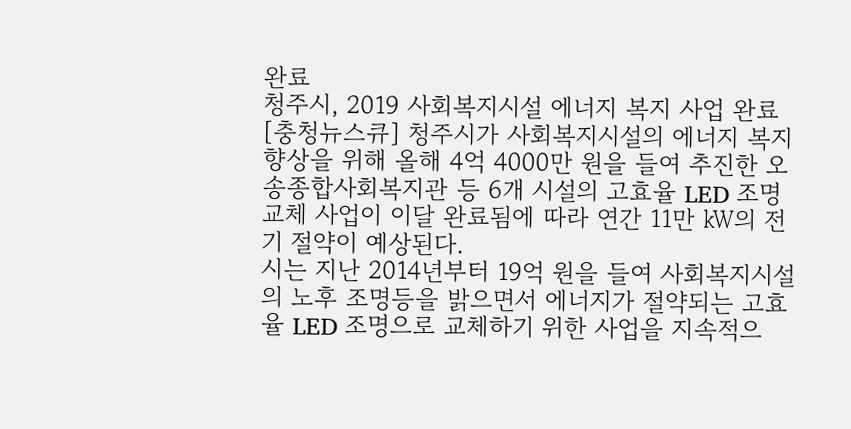완료
청주시, 2019 사회복지시설 에너지 복지 사업 완료
[충청뉴스큐] 청주시가 사회복지시설의 에너지 복지 향상을 위해 올해 4억 4000만 원을 들여 추진한 오송종합사회복지관 등 6개 시설의 고효율 LED 조명 교체 사업이 이달 완료됨에 따라 연간 11만 ㎾의 전기 절약이 예상된다.
시는 지난 2014년부터 19억 원을 들여 사회복지시설의 노후 조명등을 밝으면서 에너지가 절약되는 고효율 LED 조명으로 교체하기 위한 사업을 지속적으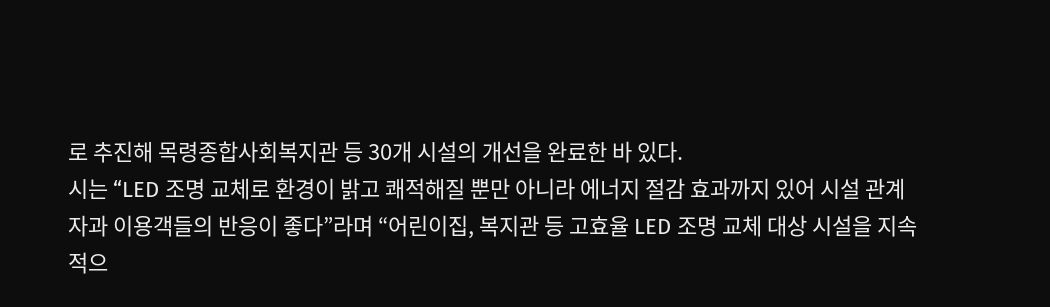로 추진해 목령종합사회복지관 등 30개 시설의 개선을 완료한 바 있다.
시는 “LED 조명 교체로 환경이 밝고 쾌적해질 뿐만 아니라 에너지 절감 효과까지 있어 시설 관계자과 이용객들의 반응이 좋다”라며 “어린이집, 복지관 등 고효율 LED 조명 교체 대상 시설을 지속적으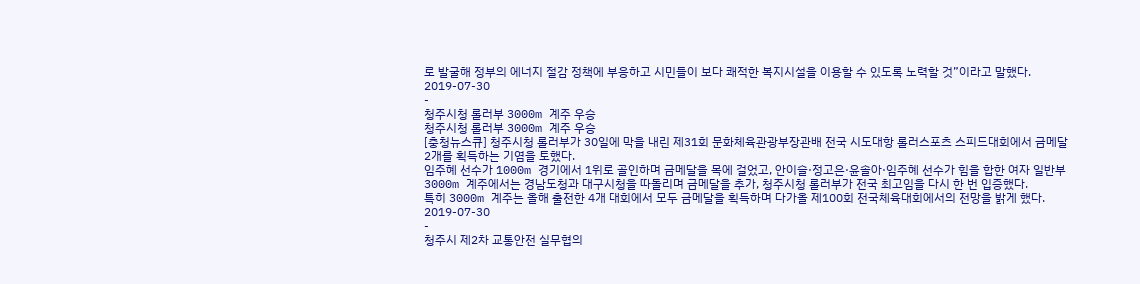로 발굴해 정부의 에너지 절감 정책에 부응하고 시민들이 보다 쾌적한 복지시설을 이용할 수 있도록 노력할 것”이라고 말했다.
2019-07-30
-
청주시청 롤러부 3000m 계주 우승
청주시청 롤러부 3000m 계주 우승
[충청뉴스큐] 청주시청 롤러부가 30일에 막을 내린 제31회 문화체육관광부장관배 전국 시도대항 롤러스포츠 스피드대회에서 금메달 2개를 획득하는 기염을 토했다.
임주혜 선수가 1000m 경기에서 1위로 골인하며 금메달을 목에 걸었고, 안이슬·정고은·윤솔아·임주혜 선수가 힘을 합한 여자 일반부 3000m 계주에서는 경남도청과 대구시청을 따돌리며 금메달을 추가, 청주시청 롤러부가 전국 최고임을 다시 한 번 입증했다.
특히 3000m 계주는 올해 출전한 4개 대회에서 모두 금메달을 획득하며 다가올 제100회 전국체육대회에서의 전망을 밝게 했다.
2019-07-30
-
청주시 제2차 교통안전 실무협의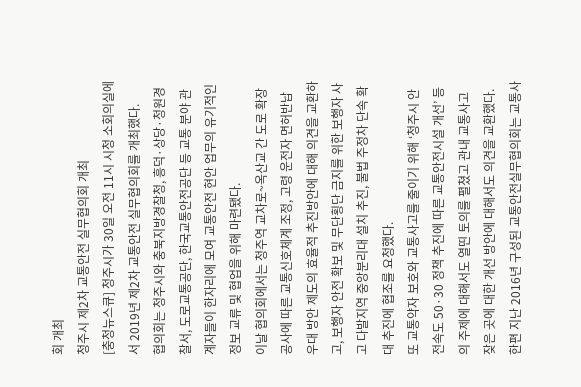회 개최
청주시 제2차 교통안전 실무협의회 개최
[충청뉴스큐] 청주시가 30일 오전 11시 시청 소회의실에서 2019년 제2차 교통안전 실무협의회를 개최했다.
협의회는 청주시와 충북지방경찰청, 흥덕·상당·청원경찰서, 도로교통공단, 한국교통안전공단 등 교통 분야 관계자들이 한자리에 모여 교통안전 현안 업무의 유기적인 정보 교류 및 협업을 위해 마련됐다.
이날 협의회에서는 청주역 교차로~옥산교 간 도로 확장 공사에 따른 교통신호체계 조정, 고령 운전자 면허반납 우대 방안 제도의 효율적 추진방안에 대해 의견을 교환하고, 보행자 안전 확보 및 무단횡단 금지를 위한 보행자 사고 다발지역 중앙분리대 설치 추진, 불법 주정차 단속 확대 추진에 협조를 요청했다.
또 교통약자 보호와 교통사고를 줄이기 위해 ‘청주시 안전속도 50·30 정책 추진에 따른 교통안전시설 개선’ 등의 주제에 대해서도 열띤 토의를 펼쳤고 관내 교통사고 잦은 곳에 대한 개선 방안에 대해서도 의견을 교환했다.
한편 지난 2016년 구성된 교통안전실무협의회는 교통사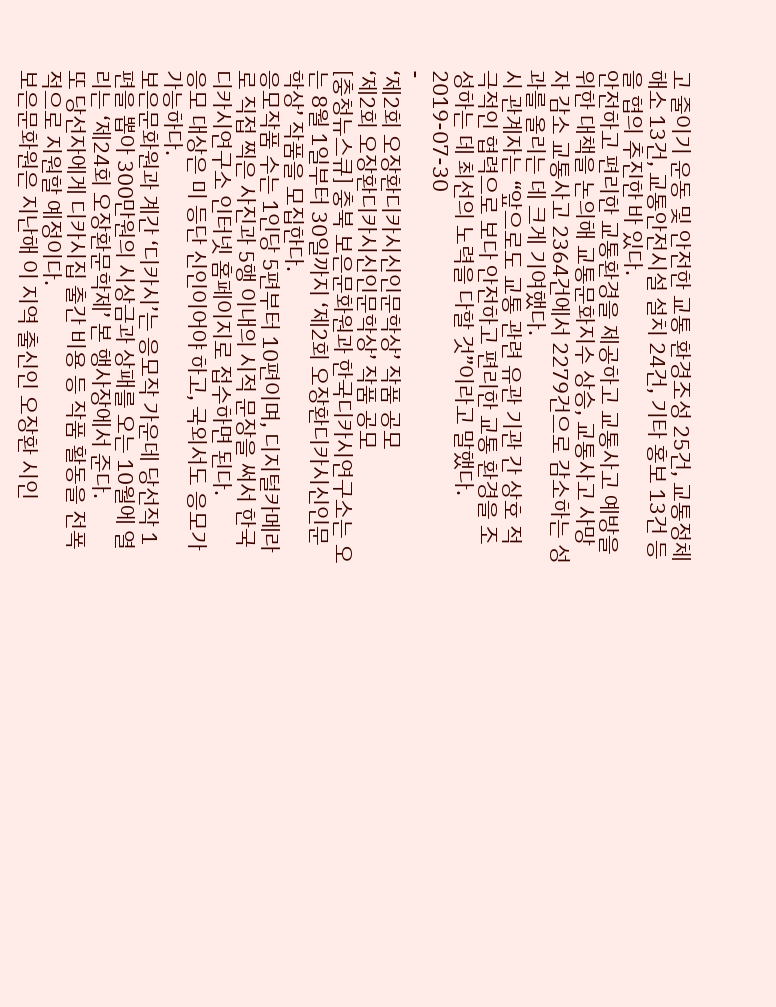고 줄이기 운동 및 안전한 교통 환경조성 25건, 교통정체 해소 13건, 교통안전시설 설치 24건, 기타 홍보 13건 등을 협의 추진한 바 있다.
안전하고 편리한 교통환경을 제공하고 교통사고 예방을 위한 대책을 논의해 교통문화지수 상승, 교통사고 사망자 감소 교통사고 2364건에서 2279건으로 감소하는 성과를 올리는 데 크게 기여했다.
시 관계자는 “앞으로도 교통 관련 유관 기관 간 상호 적극적인 협력으로 보다 안전하고 편리한 교통 환경을 조성하는 데 최선의 노력을 다할 것”이라고 말했다.
2019-07-30
-
‘제2회 오장환디카시신인문학상’ 작품 공모
‘제2회 오장환디카시신인문학상’ 작품 공모
[충청뉴스큐] 충북 보은문화원과 한국디카시연구소는 오는 8월 1일부터 30일까지 ‘제2회 오장환디카시신인문학상’ 작품을 모집한다.
응모작품 수는 1인당 5편부터 10편이며, 디지털카메라로 직접 찍은 사진과 5행 이내의 시적 문장을 써서 한국디카시연구소 인터넷 홈페이지로 접수하면 된다.
응모 대상은 미 등단 신인이어야 하고, 국외서도 응모가 가능하다.
보은문화원과 계간 ‘디카시’는 응모작 가운데 당선작 1편을 뽑아 300만원의 시상금과 상패를 오는 10월에 열리는 ‘제24회 오장환문학제’ 본 행사장에서 준다.
또 당선자에게 디카시집 출간 비용 등 작품 활동을 전폭적으로 지원할 예정이다.
보은문화원은 지난해 이 지역 출신인 오장환 시인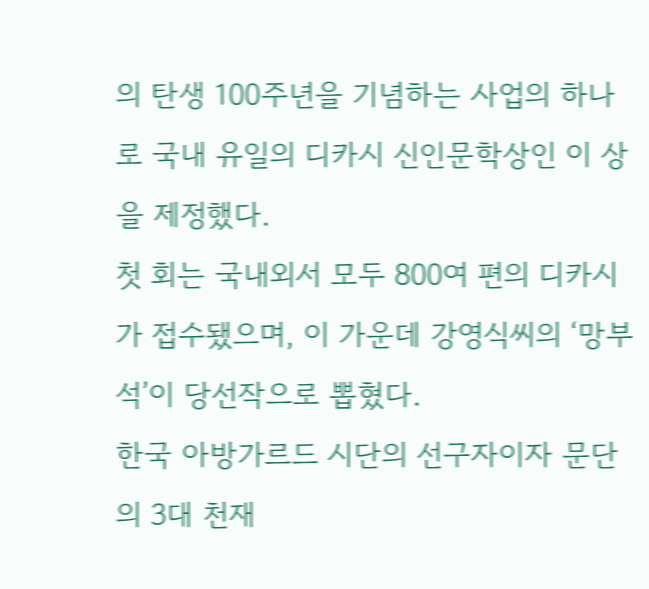의 탄생 100주년을 기념하는 사업의 하나로 국내 유일의 디카시 신인문학상인 이 상을 제정했다.
첫 회는 국내외서 모두 800여 편의 디카시가 접수됐으며, 이 가운데 강영식씨의 ‘망부석’이 당선작으로 뽑혔다.
한국 아방가르드 시단의 선구자이자 문단의 3대 천재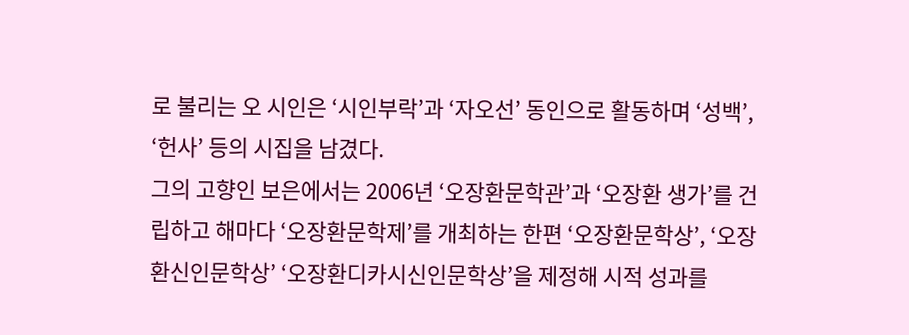로 불리는 오 시인은 ‘시인부락’과 ‘자오선’ 동인으로 활동하며 ‘성백’, ‘헌사’ 등의 시집을 남겼다.
그의 고향인 보은에서는 2006년 ‘오장환문학관’과 ‘오장환 생가’를 건립하고 해마다 ‘오장환문학제’를 개최하는 한편 ‘오장환문학상’, ‘오장환신인문학상’ ‘오장환디카시신인문학상’을 제정해 시적 성과를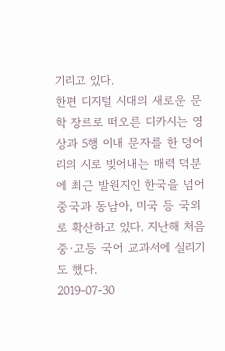기리고 있다.
한편 디지털 시대의 새로운 문학 장르로 떠오른 디카시는 영상과 5행 이내 문자를 한 덩어리의 시로 빚어내는 매력 덕분에 최근 발원지인 한국을 넘어 중국과 동남아, 미국 등 국외로 확산하고 있다. 지난해 처음 중·고등 국어 교과서에 실리기도 했다.
2019-07-30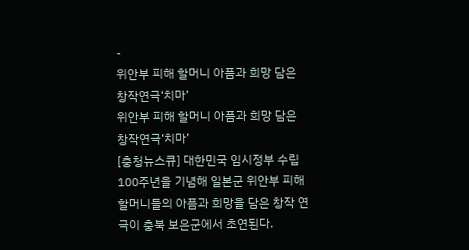-
위안부 피해 할머니 아픔과 희망 담은 창작연극‘치마’
위안부 피해 할머니 아픔과 희망 담은 창작연극‘치마’
[충청뉴스큐] 대한민국 임시정부 수립 100주년을 기념해 일본군 위안부 피해 할머니들의 아픔과 희망을 담은 창작 연극이 충북 보은군에서 초연된다.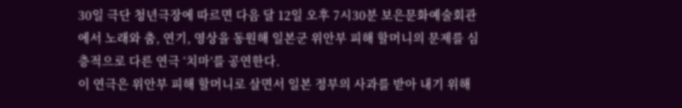30일 극단 청년극장에 따르면 다음 달 12일 오후 7시30분 보은문화예술회관에서 노래와 춤, 연기, 영상을 동원해 일본군 위안부 피해 할머니의 문제를 심층적으로 다른 연극 ‘치마’를 공연한다.
이 연극은 위안부 피해 할머니로 살면서 일본 정부의 사과를 받아 내기 위해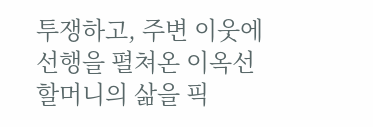투쟁하고, 주변 이웃에 선행을 펼쳐온 이옥선 할머니의 삶을 픽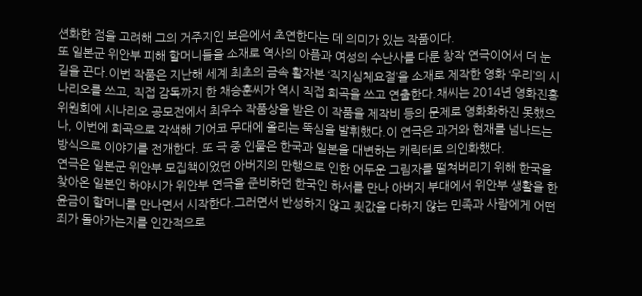션화한 점을 고려해 그의 거주지인 보은에서 초연한다는 데 의미가 있는 작품이다.
또 일본군 위안부 피해 할머니들을 소재로 역사의 아픔과 여성의 수난사를 다룬 창작 연극이어서 더 눈길을 끈다.이번 작품은 지난해 세계 최초의 금속 활자본 ‘직지심체요절’을 소재로 제작한 영화 ‘우리’의 시나리오를 쓰고, 직접 감독까지 한 채승훈씨가 역시 직접 희곡을 쓰고 연출한다.채씨는 2014년 영화진흥위원회에 시나리오 공모전에서 최우수 작품상을 받은 이 작품을 제작비 등의 문제로 영화화하진 못했으나, 이번에 희곡으로 각색해 기어코 무대에 올리는 뚝심을 발휘했다.이 연극은 과거와 현재를 넘나드는 방식으로 이야기를 전개한다. 또 극 중 인물은 한국과 일본을 대변하는 캐릭터로 의인화했다.
연극은 일본군 위안부 모집책이었던 아버지의 만행으로 인한 어두운 그림자를 떨쳐버리기 위해 한국을 찾아온 일본인 하야시가 위안부 연극을 준비하던 한국인 하서를 만나 아버지 부대에서 위안부 생활을 한 윤금이 할머니를 만나면서 시작한다.그러면서 반성하지 않고 죗값을 다하지 않는 민족과 사람에게 어떤 죄가 돌아가는지를 인간적으로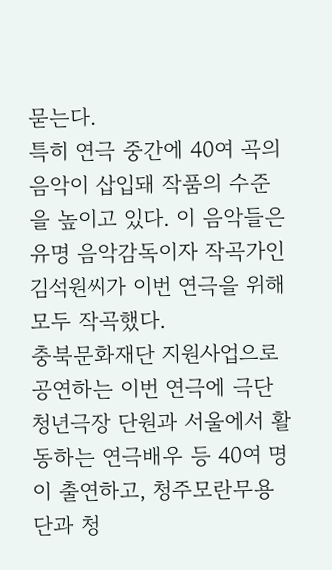묻는다.
특히 연극 중간에 40여 곡의 음악이 삽입돼 작품의 수준을 높이고 있다. 이 음악들은 유명 음악감독이자 작곡가인 김석원씨가 이번 연극을 위해 모두 작곡했다.
충북문화재단 지원사업으로 공연하는 이번 연극에 극단 청년극장 단원과 서울에서 활동하는 연극배우 등 40여 명이 출연하고, 청주모란무용단과 청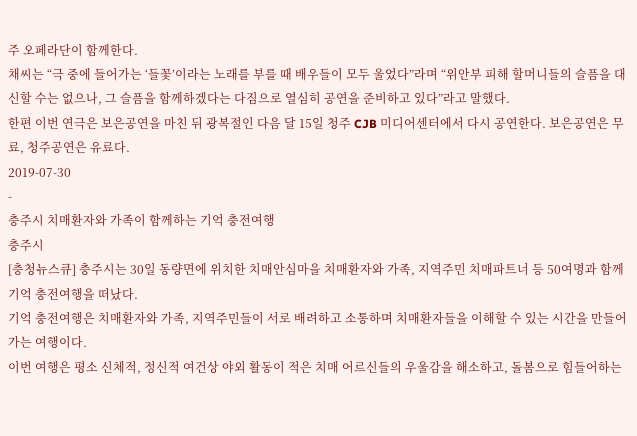주 오페라단이 함께한다.
채씨는 “극 중에 들어가는 ‘들꽃’이라는 노래를 부를 때 배우들이 모두 울었다”라며 “위안부 피해 할머니들의 슬픔을 대신할 수는 없으나, 그 슬픔을 함께하겠다는 다짐으로 열심히 공연을 준비하고 있다”라고 말했다.
한편 이번 연극은 보은공연을 마친 뒤 광복절인 다음 달 15일 청주 CJB 미디어센터에서 다시 공연한다. 보은공연은 무료, 청주공연은 유료다.
2019-07-30
-
충주시 치매환자와 가족이 함께하는 기억 충전여행
충주시
[충청뉴스큐] 충주시는 30일 동량면에 위치한 치매안심마을 치매환자와 가족, 지역주민 치매파트너 등 50여명과 함께 기억 충전여행을 떠났다.
기억 충전여행은 치매환자와 가족, 지역주민들이 서로 배려하고 소통하며 치매환자들을 이해할 수 있는 시간을 만들어가는 여행이다.
이번 여행은 평소 신체적, 정신적 여건상 야외 활동이 적은 치매 어르신들의 우울감을 해소하고, 돌봄으로 힘들어하는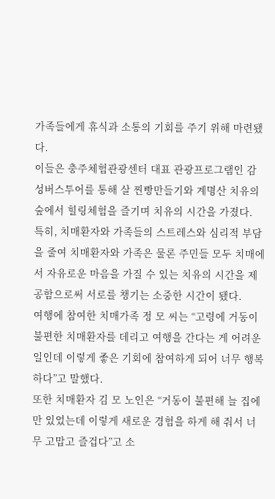가족들에게 휴식과 소통의 기회를 주기 위해 마련됐다.
이들은 충주체험관광센터 대표 관광프로그램인 감성버스투어를 통해 살 찐빵만들기와 계명산 치유의 숲에서 힐링체험을 즐기며 치유의 시간을 가졌다.
특히, 치매환자와 가족들의 스트레스와 심리적 부담을 줄여 치매환자와 가족은 물론 주민들 모두 치매에서 자유로운 마음을 가질 수 있는 치유의 시간을 제공함으로써 서로를 챙기는 소중한 시간이 됐다.
여행에 참여한 치매가족 정 모 씨는 “고령에 거동이 불편한 치매환자를 데리고 여행을 간다는 게 어려운 일인데 이렇게 좋은 기회에 참여하게 되어 너무 행복하다”고 말했다.
또한 치매환자 김 모 노인은 “거동이 불편해 늘 집에만 있었는데 이렇게 새로운 경험을 하게 해 줘서 너무 고맙고 즐겁다”고 소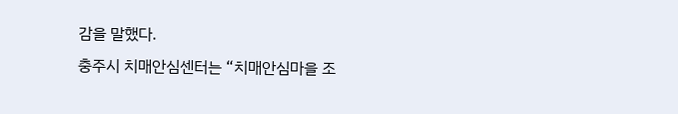감을 말했다.
충주시 치매안심센터는 “치매안심마을 조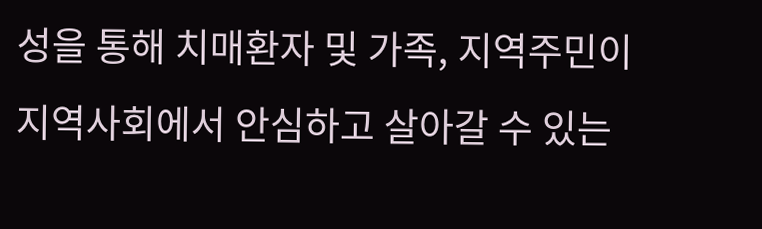성을 통해 치매환자 및 가족, 지역주민이 지역사회에서 안심하고 살아갈 수 있는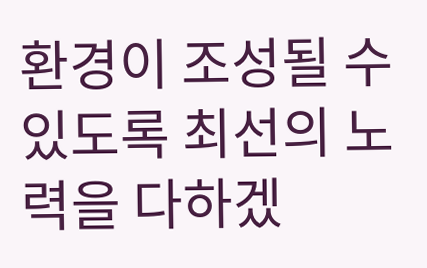환경이 조성될 수 있도록 최선의 노력을 다하겠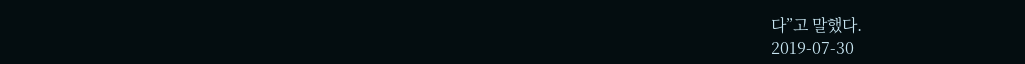다”고 말했다.
2019-07-30